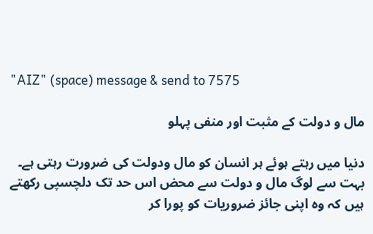"AIZ" (space) message & send to 7575

مال و دولت کے مثبت اور منفی پہلو

دنیا میں رہتے ہوئے ہر انسان کو مال ودولت کی ضرورت رہتی ہے۔ بہت سے لوگ مال و دولت سے محض اس حد تک دلچسپی رکھتے ہیں کہ وہ اپنی جائز ضروریات کو پورا کر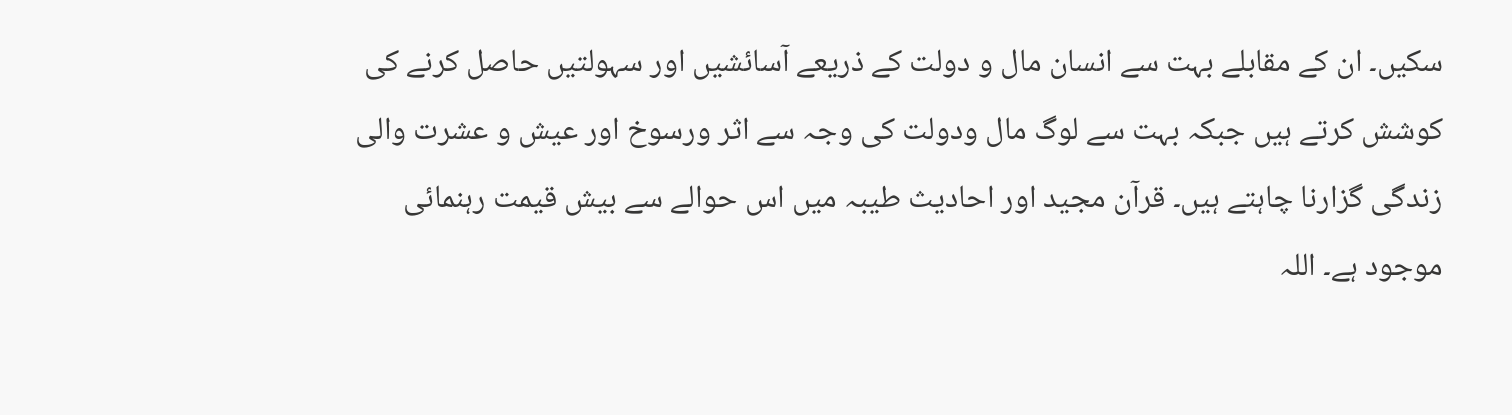سکیں۔ ان کے مقابلے بہت سے انسان مال و دولت کے ذریعے آسائشیں اور سہولتیں حاصل کرنے کی کوشش کرتے ہیں جبکہ بہت سے لوگ مال ودولت کی وجہ سے اثر ورسوخ اور عیش و عشرت والی زندگی گزارنا چاہتے ہیں۔ قرآن مجید اور احادیث طیبہ میں اس حوالے سے بیش قیمت رہنمائی موجود ہے۔ اللہ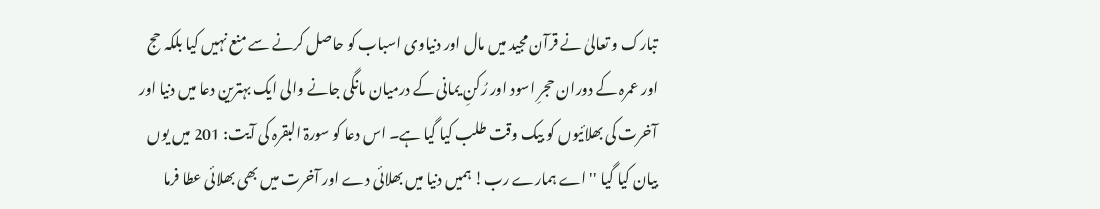تبارک و تعالیٰ نے قرآن مجید میں مال اور دنیاوی اسباب کو حاصل کرنے سے منع نہیں کیا بلکہ حج اور عمرہ کے دوران حجرِ اسود اور رُکنِ یمانی کے درمیان مانگی جانے والی ایک بہترین دعا میں دنیا اور آخرت کی بھلائیوں کو بیک وقت طلب کیا گیا ہے۔ اس دعا کو سورۃ البقرہ کی آیت: 201 میں یوں بیان کیا گیا ''اے ہمارے رب! ہمیں دنیا میں بھلائی دے اور آخرت میں بھی بھلائی عطا فرما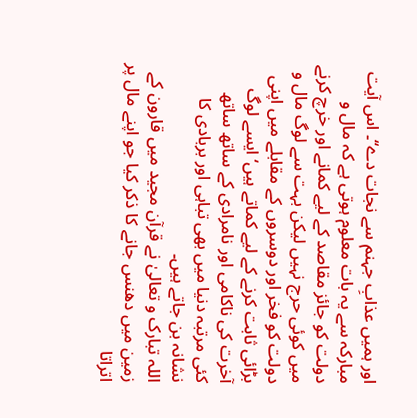اور ہمیں عذابِ جہنم سے نجات دے‘‘۔ اس آیت مبارکہ سے یہ بات معلوم ہوتی ہے کہ مال و دولت کو جائز مقاصد کے لیے کمانے اور خرچ کرنے میں کوئی حرج نہیں لیکن بہت سے لوگ مال و دولت کو فخر اور دوسروں کے مقابلے میں اپنی بڑائی ثابت کرنے کے لیے کماتے ہیں‘ ایسے لوگ آخرت کی ناکامی اور نامرادی کے ساتھ ساتھ کئی مرتبہ دنیا میں بھی تباہی اور بربادی کا نشانہ بن جاتے ہیں۔
اللہ تبارک و تعالیٰ نے قرآن مجید میں قارون کے زمین میں دھنس جانے کا ذکر کیا جو اپنے مال پر اتراتا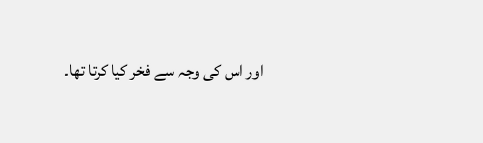اور اس کی وجہ سے فخر کیا کرتا تھا۔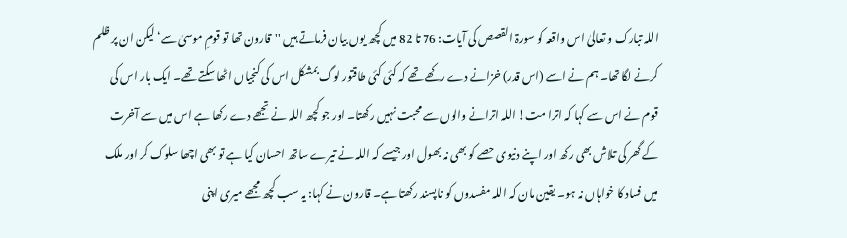اللہ تبارک و تعالیٰ اس واقعہ کو سورۃ القصص کی آیات: 76 تا 82 میں کچھ یوں بیان فرماتے ہیں ''قارون تھا تو قومِ موسیٰ سے‘ لیکن ان پر ظلم کرنے لگا تھا۔ ہم نے اسے (اس قدر) خزانے دے رکھے تھے کہ کئی کئی طاقتور لوگ بمشکل اس کی کنجیاں اٹھا سکتے تھے۔ ایک بار اس کی قوم نے اس سے کہا کہ اترا مت! اللہ اترانے والوں سے محبت نہیں رکھتا۔ اور جو کچھ اللہ نے تجھے دے رکھا ہے اس میں سے آخرت کے گھر کی تلاش بھی رکھ اور اپنے دنیوی حصے کو بھی نہ بھول اور جیسے کہ اللہ نے تیرے ساتھ احسان کیا ہے تو بھی اچھا سلوک کر اور ملک میں فساد کا خواہاں نہ ہو۔ یقین مان کہ اللہ مفسدوں کو ناپسند رکھتا ہے۔ قارون نے کہا: یہ سب کچھ مجھے میری اپنی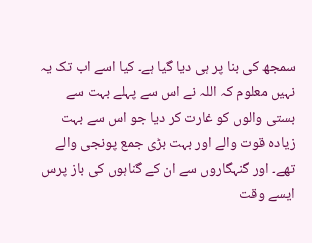سمجھ کی بنا پر ہی دیا گیا ہے۔ کیا اسے اب تک یہ نہیں معلوم کہ اللہ نے اس سے پہلے بہت سے بستی والوں کو غارت کر دیا جو اس سے بہت زیادہ قوت والے اور بہت بڑی جمع پونجی والے تھے۔ اور گنہگاروں سے ان کے گناہوں کی باز پرس ایسے وقت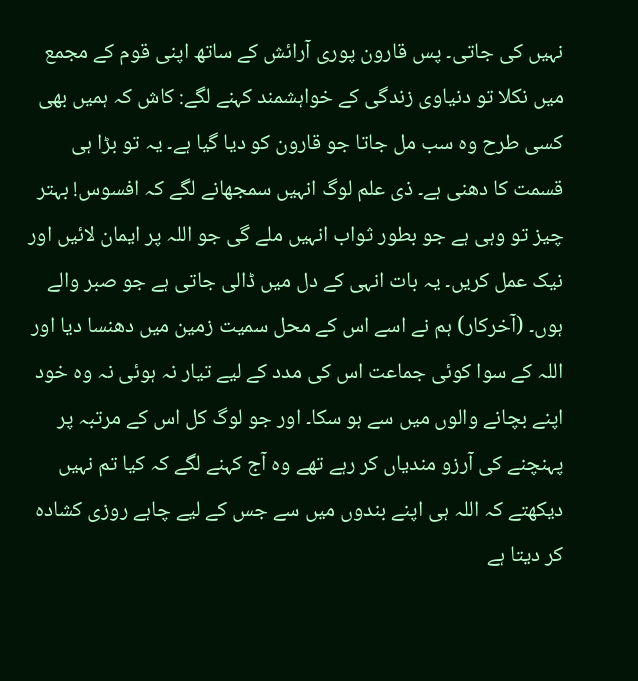نہیں کی جاتی۔ پس قارون پوری آرائش کے ساتھ اپنی قوم کے مجمع میں نکلا تو دنیاوی زندگی کے خواہشمند کہنے لگے: کاش کہ ہمیں بھی کسی طرح وہ سب مل جاتا جو قارون کو دیا گیا ہے۔ یہ تو بڑا ہی قسمت کا دھنی ہے۔ ذی علم لوگ انہیں سمجھانے لگے کہ افسوس! بہتر چیز تو وہی ہے جو بطور ثواب انہیں ملے گی جو اللہ پر ایمان لائیں اور نیک عمل کریں۔ یہ بات انہی کے دل میں ڈالی جاتی ہے جو صبر والے ہوں۔ (آخرکار) ہم نے اسے اس کے محل سمیت زمین میں دھنسا دیا اور اللہ کے سوا کوئی جماعت اس کی مدد کے لیے تیار نہ ہوئی نہ وہ خود اپنے بچانے والوں میں سے ہو سکا۔ اور جو لوگ کل اس کے مرتبہ پر پہنچنے کی آرزو مندیاں کر رہے تھے وہ آج کہنے لگے کہ کیا تم نہیں دیکھتے کہ اللہ ہی اپنے بندوں میں سے جس کے لیے چاہے روزی کشادہ کر دیتا ہے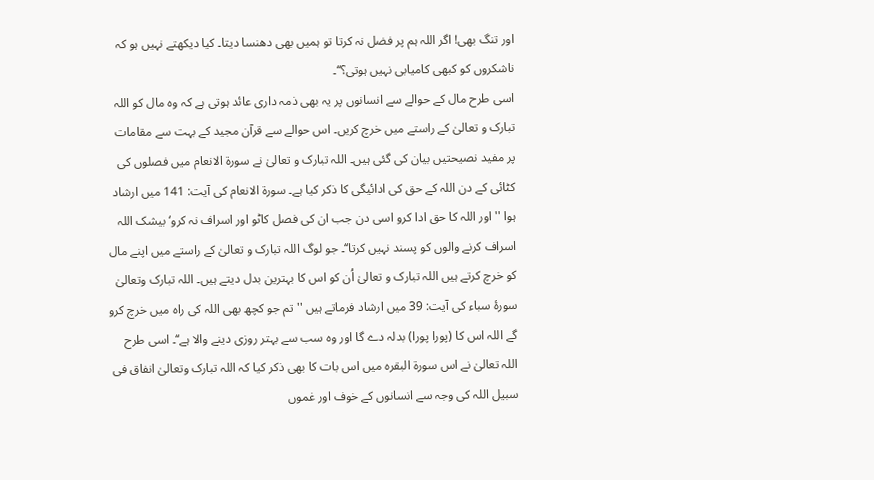اور تنگ بھی! اگر اللہ ہم پر فضل نہ کرتا تو ہمیں بھی دھنسا دیتا۔ کیا دیکھتے نہیں ہو کہ ناشکروں کو کبھی کامیابی نہیں ہوتی؟‘‘۔
اسی طرح مال کے حوالے سے انسانوں پر یہ بھی ذمہ داری عائد ہوتی ہے کہ وہ مال کو اللہ تبارک و تعالیٰ کے راستے میں خرچ کریں۔ اس حوالے سے قرآن مجید کے بہت سے مقامات پر مفید نصیحتیں بیان کی گئی ہیں۔ اللہ تبارک و تعالیٰ نے سورۃ الانعام میں فصلوں کی کٹائی کے دن اللہ کے حق کی ادائیگی کا ذکر کیا ہے۔ سورۃ الانعام کی آیت: 141 میں ارشاد ہوا ''اور اللہ کا حق ادا کرو اسی دن جب ان کی فصل کاٹو اور اسراف نہ کرو‘ بیشک اللہ اسراف کرنے والوں کو پسند نہیں کرتا‘‘۔ جو لوگ اللہ تبارک و تعالیٰ کے راستے میں اپنے مال کو خرچ کرتے ہیں اللہ تبارک و تعالیٰ اُن کو اس کا بہترین بدل دیتے ہیں۔ اللہ تبارک وتعالیٰ سورۂ سباء کی آیت: 39 میں ارشاد فرماتے ہیں ''تم جو کچھ بھی اللہ کی راہ میں خرچ کرو گے اللہ اس کا (پورا پورا) بدلہ دے گا اور وہ سب سے بہتر روزی دینے والا ہے‘‘۔ اسی طرح اللہ تعالیٰ نے اس سورۃ البقرہ میں اس بات کا بھی ذکر کیا کہ اللہ تبارک وتعالیٰ انفاق فی سبیل اللہ کی وجہ سے انسانوں کے خوف اور غموں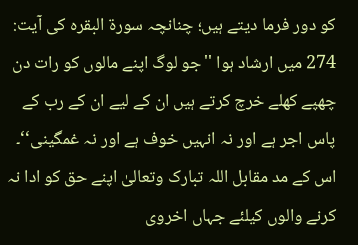کو دور فرما دیتے ہیں؛ چنانچہ سورۃ البقرہ کی آیت: 274 میں ارشاد ہوا ''جو لوگ اپنے مالوں کو رات دن چھپے کھلے خرچ کرتے ہیں ان کے لیے ان کے رب کے پاس اجر ہے اور نہ انہیں خوف ہے اور نہ غمگینی‘‘۔ اس کے مد مقابل اللہ تبارک وتعالیٰ اپنے حق کو ادا نہ کرنے والوں کیلئے جہاں اخروی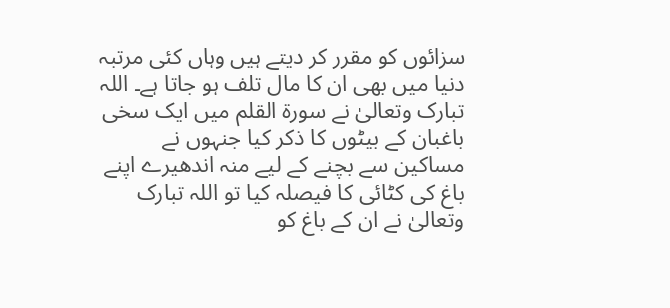سزائوں کو مقرر کر دیتے ہیں وہاں کئی مرتبہ دنیا میں بھی ان کا مال تلف ہو جاتا ہے۔ اللہ تبارک وتعالیٰ نے سورۃ القلم میں ایک سخی باغبان کے بیٹوں کا ذکر کیا جنہوں نے مساکین سے بچنے کے لیے منہ اندھیرے اپنے باغ کی کٹائی کا فیصلہ کیا تو اللہ تبارک وتعالیٰ نے ان کے باغ کو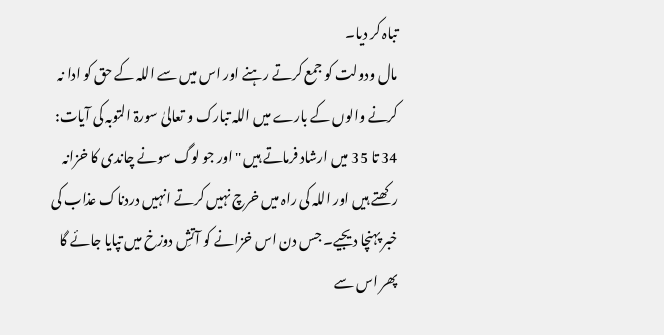تباہ کر دیا۔
مال ودولت کو جمع کرتے رہنے اور اس میں سے اللہ کے حق کو ادا نہ کرنے والوں کے بارے میں اللہ تبارک و تعالیٰ سورۃ التوبہ کی آیات: 34 تا 35 میں ارشاد فرماتے ہیں ''اور جو لوگ سونے چاندی کا خزانہ رکھتے ہیں اور اللہ کی راہ میں خرچ نہیں کرتے انہیں دردناک عذاب کی خبر پہنچا دیجیے۔ جس دن اس خزانے کو آتشِ دوزخ میں تپایا جائے گا پھر اس سے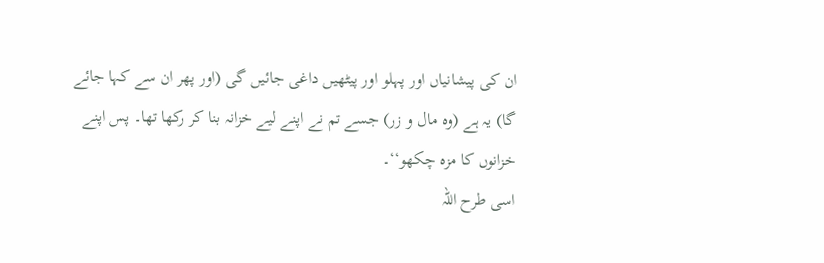ان کی پیشانیاں اور پہلو اور پیٹھیں داغی جائیں گی (اور پھر ان سے کہا جائے گا) یہ ہے (وہ مال و زر) جسے تم نے اپنے لیے خزانہ بنا کر رکھا تھا۔ پس اپنے خزانوں کا مزہ چکھو‘‘۔
اسی طرح اللہ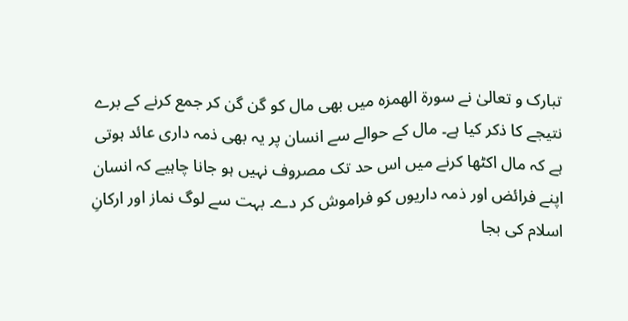تبارک و تعالیٰ نے سورۃ الھمزہ میں بھی مال کو گن گن کر جمع کرنے کے برے نتیجے کا ذکر کیا ہے۔ مال کے حوالے سے انسان پر یہ بھی ذمہ داری عائد ہوتی ہے کہ مال اکٹھا کرنے میں اس حد تک مصروف نہیں ہو جانا چاہیے کہ انسان اپنے فرائض اور ذمہ داریوں کو فراموش کر دے۔ بہت سے لوگ نماز اور ارکانِ اسلام کی بجا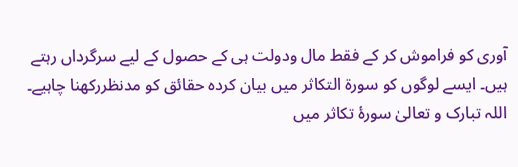آوری کو فراموش کر کے فقط مال ودولت ہی کے حصول کے لیے سرگرداں رہتے ہیں۔ ایسے لوگوں کو سورۃ التکاثر میں بیان کردہ حقائق کو مدنظررکھنا چاہیے۔ اللہ تبارک و تعالیٰ سورۂ تکاثر میں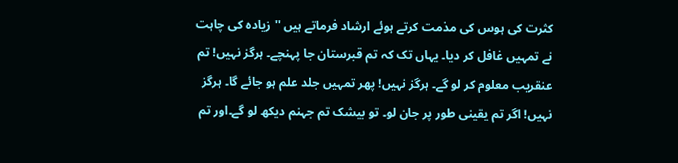کثرت کی ہوس کی مذمت کرتے ہوئے ارشاد فرماتے ہیں ''زیادہ کی چاہت نے تمہیں غافل کر دیا۔ یہاں تک کہ تم قبرستان جا پہنچے۔ ہرگز نہیں! تم عنقریب معلوم کر لو گے۔ ہرگز نہیں! پھر تمہیں جلد علم ہو جائے گا۔ ہرگز نہیں! اگر تم یقینی طور پر جان لو۔ تو بیشک تم جہنم دیکھ لو گے۔اور تم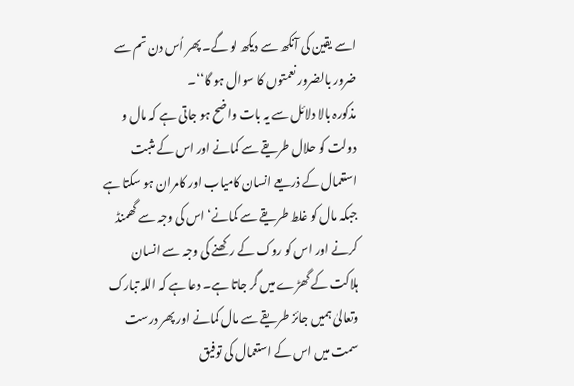اسے یقین کی آنکھ سے دیکھ لو گے۔ پھر اُس دن تم سے ضرور بالضرور نعمتوں کا سوال ہو گا‘‘۔
مذکورہ بالا دلائل سے یہ بات واضح ہو جاتی ہے کہ مال و دولت کو حلال طریقے سے کمانے اور اس کے مثبت استعمال کے ذریعے انسان کامیاب اور کامران ہو سکتا ہے جبکہ مال کو غلط طریقے سے کمانے‘ اس کی وجہ سے گھمنڈ کرنے اور اس کو روک کے رکھنے کی وجہ سے انسان ہلاکت کے گھڑے میں گر جاتا ہے۔ دعا ہے کہ اللہ تبارک وتعالیٰ ہمیں جائز طریقے سے مال کمانے اور پھر درست سمت میں اس کے استعمال کی توفیق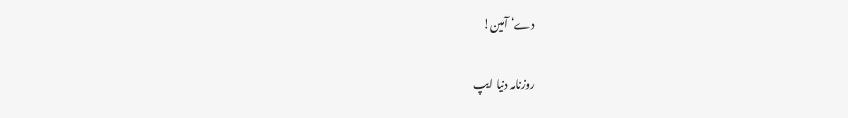دے‘ آمین!

روزنامہ دنیا ایپ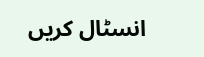انسٹال کریں